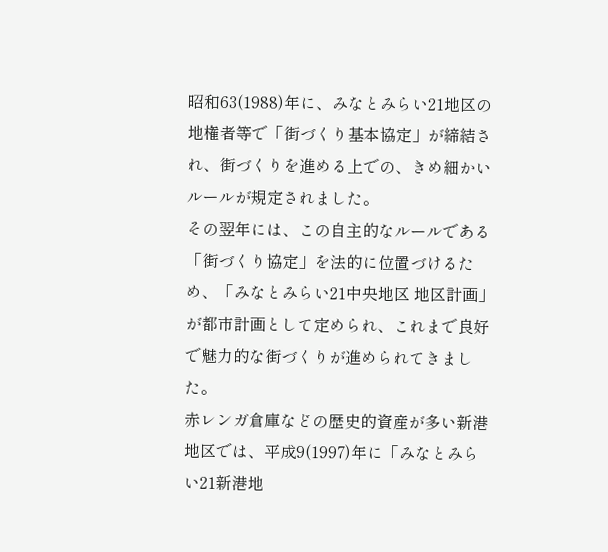昭和63(1988)年に、みなとみらい21地区の地権者等で「街づくり基本協定」が締結され、街づくりを進める上での、きめ細かいルールが規定されました。
その翌年には、この自主的なルールである「街づくり協定」を法的に位置づけるため、「みなとみらい21中央地区 地区計画」が都市計画として定められ、これまで良好で魅力的な街づくりが進められてきました。
赤レンガ倉庫などの歴史的資産が多い新港地区では、平成9(1997)年に「みなとみらい21新港地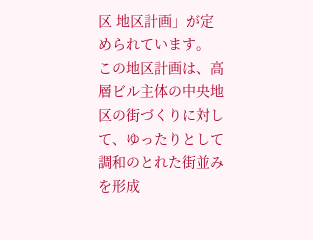区 地区計画」が定められています。
この地区計画は、高層ビル主体の中央地区の街づくりに対して、ゆったりとして調和のとれた街並みを形成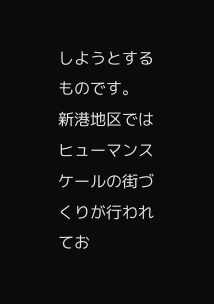しようとするものです。
新港地区ではヒューマンスケールの街づくりが行われてお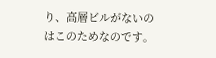り、高層ビルがないのはこのためなのです。